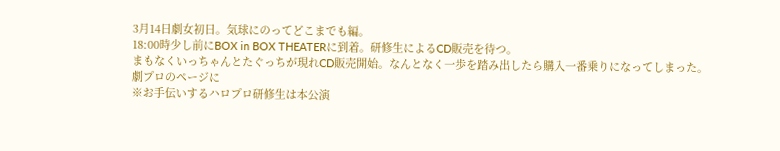3月14日劇女初日。気球にのってどこまでも編。
18:00時少し前にBOX in BOX THEATERに到着。研修生によるCD販売を待つ。
まもなくいっちゃんとたぐっちが現れCD販売開始。なんとなく一歩を踏み出したら購入一番乗りになってしまった。
劇プロのページに
※お手伝いするハロプロ研修生は本公演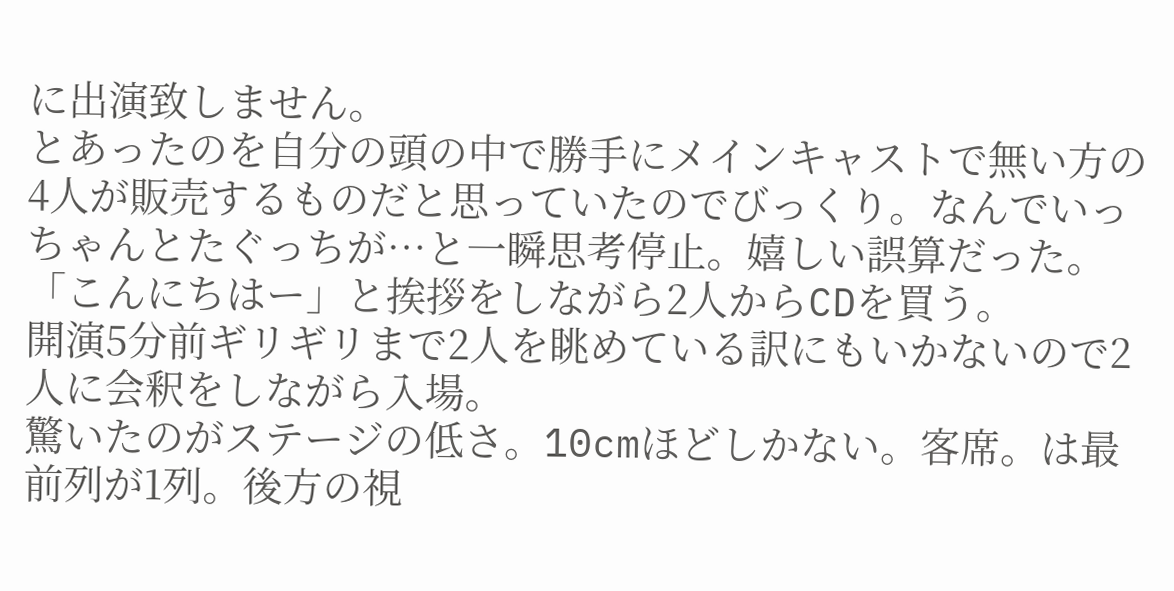に出演致しません。
とあったのを自分の頭の中で勝手にメインキャストで無い方の4人が販売するものだと思っていたのでびっくり。なんでいっちゃんとたぐっちが…と一瞬思考停止。嬉しい誤算だった。「こんにちはー」と挨拶をしながら2人からCDを買う。
開演5分前ギリギリまで2人を眺めている訳にもいかないので2人に会釈をしながら入場。
驚いたのがステージの低さ。10cmほどしかない。客席。は最前列が1列。後方の視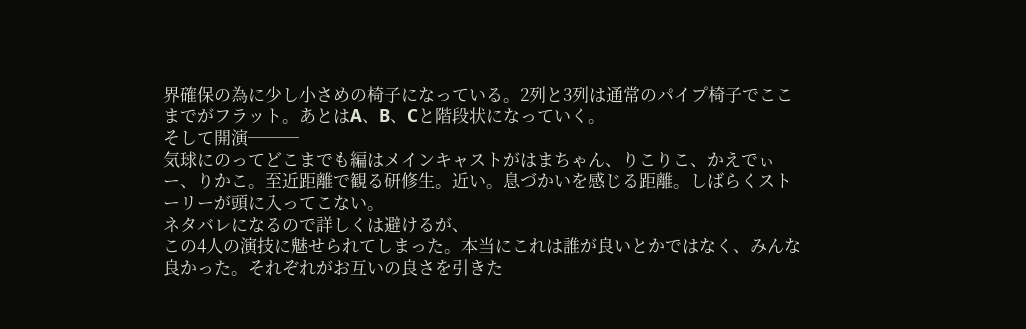界確保の為に少し小さめの椅子になっている。2列と3列は通常のパイプ椅子でここまでがフラット。あとはA、B、Cと階段状になっていく。
そして開演───
気球にのってどこまでも編はメインキャストがはまちゃん、りこりこ、かえでぃー、りかこ。至近距離で観る研修生。近い。息づかいを感じる距離。しばらくストーリーが頭に入ってこない。
ネタバレになるので詳しくは避けるが、
この4人の演技に魅せられてしまった。本当にこれは誰が良いとかではなく、みんな良かった。それぞれがお互いの良さを引きた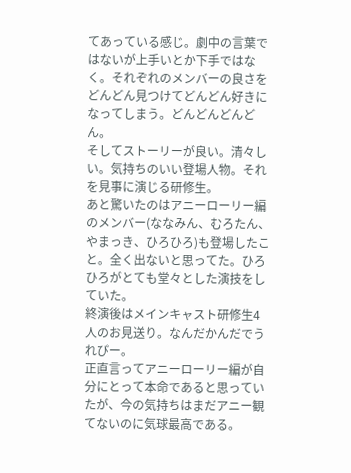てあっている感じ。劇中の言葉ではないが上手いとか下手ではなく。それぞれのメンバーの良さをどんどん見つけてどんどん好きになってしまう。どんどんどんどん。
そしてストーリーが良い。清々しい。気持ちのいい登場人物。それを見事に演じる研修生。
あと驚いたのはアニーローリー編のメンバー(ななみん、むろたん、やまっき、ひろひろ)も登場したこと。全く出ないと思ってた。ひろひろがとても堂々とした演技をしていた。
終演後はメインキャスト研修生4人のお見送り。なんだかんだでうれぴー。
正直言ってアニーローリー編が自分にとって本命であると思っていたが、今の気持ちはまだアニー観てないのに気球最高である。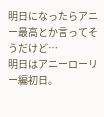明日になったらアニー最高とか言ってそうだけど…
明日はアニーローリー編初日。